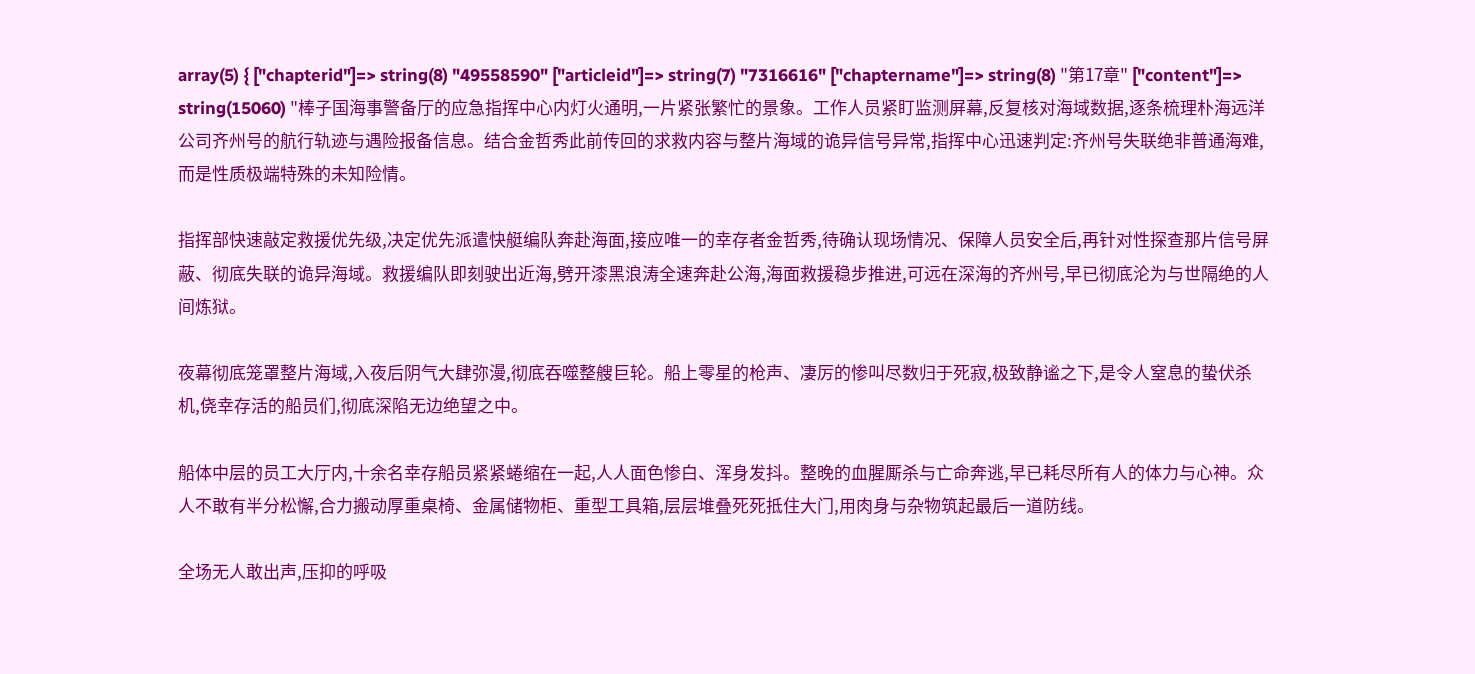array(5) { ["chapterid"]=> string(8) "49558590" ["articleid"]=> string(7) "7316616" ["chaptername"]=> string(8) "第17章" ["content"]=> string(15060) "棒子国海事警备厅的应急指挥中心内灯火通明,一片紧张繁忙的景象。工作人员紧盯监测屏幕,反复核对海域数据,逐条梳理朴海远洋公司齐州号的航行轨迹与遇险报备信息。结合金哲秀此前传回的求救内容与整片海域的诡异信号异常,指挥中心迅速判定:齐州号失联绝非普通海难,而是性质极端特殊的未知险情。

指挥部快速敲定救援优先级,决定优先派遣快艇编队奔赴海面,接应唯一的幸存者金哲秀,待确认现场情况、保障人员安全后,再针对性探查那片信号屏蔽、彻底失联的诡异海域。救援编队即刻驶出近海,劈开漆黑浪涛全速奔赴公海,海面救援稳步推进,可远在深海的齐州号,早已彻底沦为与世隔绝的人间炼狱。

夜幕彻底笼罩整片海域,入夜后阴气大肆弥漫,彻底吞噬整艘巨轮。船上零星的枪声、凄厉的惨叫尽数归于死寂,极致静谧之下,是令人窒息的蛰伏杀机,侥幸存活的船员们,彻底深陷无边绝望之中。

船体中层的员工大厅内,十余名幸存船员紧紧蜷缩在一起,人人面色惨白、浑身发抖。整晚的血腥厮杀与亡命奔逃,早已耗尽所有人的体力与心神。众人不敢有半分松懈,合力搬动厚重桌椅、金属储物柜、重型工具箱,层层堆叠死死抵住大门,用肉身与杂物筑起最后一道防线。

全场无人敢出声,压抑的呼吸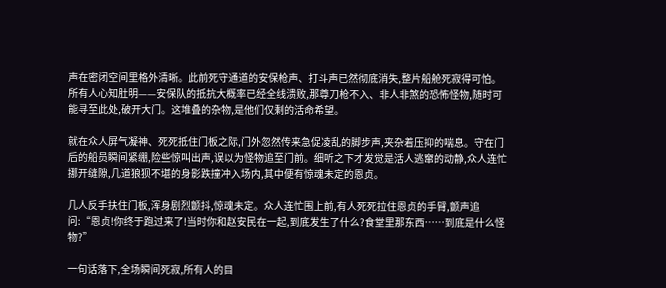声在密闭空间里格外清晰。此前死守通道的安保枪声、打斗声已然彻底消失,整片船舱死寂得可怕。所有人心知肚明——安保队的抵抗大概率已经全线溃败,那尊刀枪不入、非人非煞的恐怖怪物,随时可能寻至此处,破开大门。这堆叠的杂物,是他们仅剩的活命希望。

就在众人屏气凝神、死死抵住门板之际,门外忽然传来急促凌乱的脚步声,夹杂着压抑的喘息。守在门后的船员瞬间紧绷,险些惊叫出声,误以为怪物追至门前。细听之下才发觉是活人逃窜的动静,众人连忙挪开缝隙,几道狼狈不堪的身影跌撞冲入场内,其中便有惊魂未定的恩贞。

几人反手扶住门板,浑身剧烈颤抖,惊魂未定。众人连忙围上前,有人死死拉住恩贞的手臂,颤声追问:“恩贞!你终于跑过来了!当时你和赵安民在一起,到底发生了什么?食堂里那东西……到底是什么怪物?”

一句话落下,全场瞬间死寂,所有人的目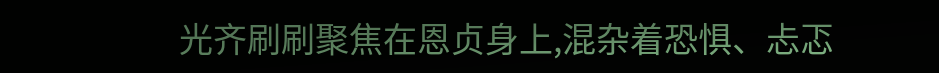光齐刷刷聚焦在恩贞身上,混杂着恐惧、忐忑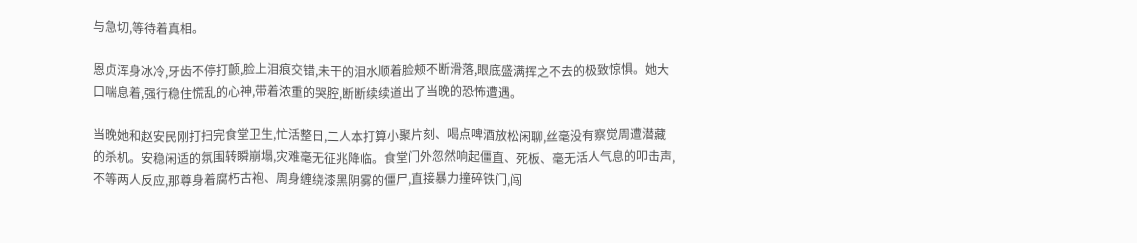与急切,等待着真相。

恩贞浑身冰冷,牙齿不停打颤,脸上泪痕交错,未干的泪水顺着脸颊不断滑落,眼底盛满挥之不去的极致惊惧。她大口喘息着,强行稳住慌乱的心神,带着浓重的哭腔,断断续续道出了当晚的恐怖遭遇。

当晚她和赵安民刚打扫完食堂卫生,忙活整日,二人本打算小聚片刻、喝点啤酒放松闲聊,丝毫没有察觉周遭潜藏的杀机。安稳闲适的氛围转瞬崩塌,灾难毫无征兆降临。食堂门外忽然响起僵直、死板、毫无活人气息的叩击声,不等两人反应,那尊身着腐朽古袍、周身缠绕漆黑阴雾的僵尸,直接暴力撞碎铁门,闯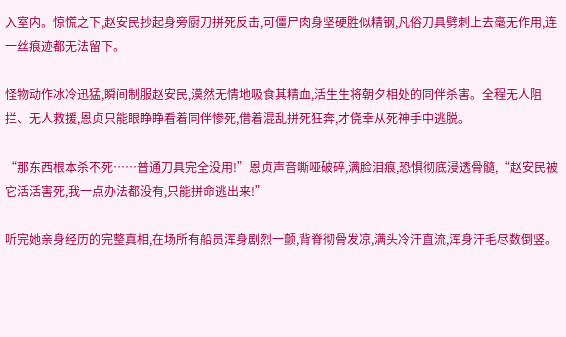入室内。惊慌之下,赵安民抄起身旁厨刀拼死反击,可僵尸肉身坚硬胜似精钢,凡俗刀具劈刺上去毫无作用,连一丝痕迹都无法留下。

怪物动作冰冷迅猛,瞬间制服赵安民,漠然无情地吸食其精血,活生生将朝夕相处的同伴杀害。全程无人阻拦、无人救援,恩贞只能眼睁睁看着同伴惨死,借着混乱拼死狂奔,才侥幸从死神手中逃脱。

“那东西根本杀不死……普通刀具完全没用!”恩贞声音嘶哑破碎,满脸泪痕,恐惧彻底浸透骨髓,“赵安民被它活活害死,我一点办法都没有,只能拼命逃出来!”

听完她亲身经历的完整真相,在场所有船员浑身剧烈一颤,背脊彻骨发凉,满头冷汗直流,浑身汗毛尽数倒竖。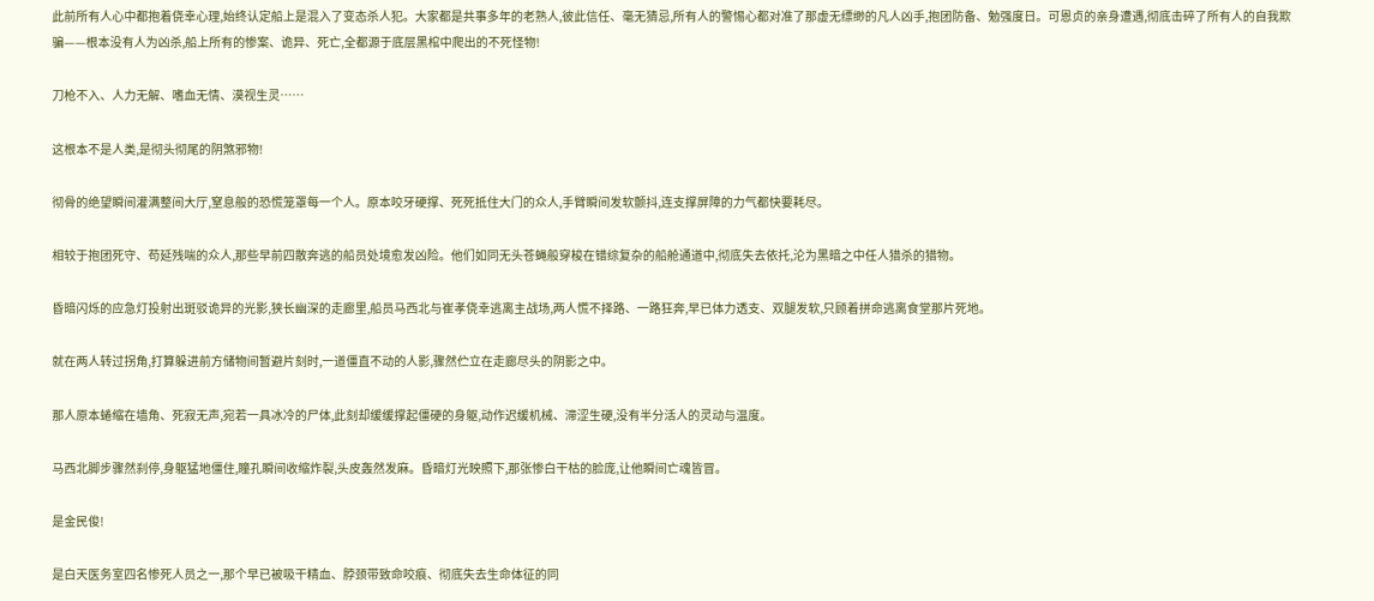此前所有人心中都抱着侥幸心理,始终认定船上是混入了变态杀人犯。大家都是共事多年的老熟人,彼此信任、毫无猜忌,所有人的警惕心都对准了那虚无缥缈的凡人凶手,抱团防备、勉强度日。可恩贞的亲身遭遇,彻底击碎了所有人的自我欺骗——根本没有人为凶杀,船上所有的惨案、诡异、死亡,全都源于底层黑棺中爬出的不死怪物!

刀枪不入、人力无解、嗜血无情、漠视生灵……

这根本不是人类,是彻头彻尾的阴煞邪物!

彻骨的绝望瞬间灌满整间大厅,窒息般的恐慌笼罩每一个人。原本咬牙硬撑、死死抵住大门的众人,手臂瞬间发软颤抖,连支撑屏障的力气都快要耗尽。

相较于抱团死守、苟延残喘的众人,那些早前四散奔逃的船员处境愈发凶险。他们如同无头苍蝇般穿梭在错综复杂的船舱通道中,彻底失去依托,沦为黑暗之中任人猎杀的猎物。

昏暗闪烁的应急灯投射出斑驳诡异的光影,狭长幽深的走廊里,船员马西北与崔孝侥幸逃离主战场,两人慌不择路、一路狂奔,早已体力透支、双腿发软,只顾着拼命逃离食堂那片死地。

就在两人转过拐角,打算躲进前方储物间暂避片刻时,一道僵直不动的人影,骤然伫立在走廊尽头的阴影之中。

那人原本蜷缩在墙角、死寂无声,宛若一具冰冷的尸体,此刻却缓缓撑起僵硬的身躯,动作迟缓机械、滞涩生硬,没有半分活人的灵动与温度。

马西北脚步骤然刹停,身躯猛地僵住,瞳孔瞬间收缩炸裂,头皮轰然发麻。昏暗灯光映照下,那张惨白干枯的脸庞,让他瞬间亡魂皆冒。

是金民俊!

是白天医务室四名惨死人员之一,那个早已被吸干精血、脖颈带致命咬痕、彻底失去生命体征的同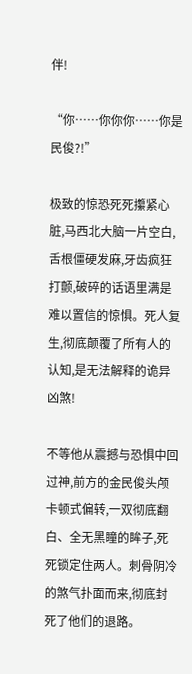伴!

“你……你你你……你是民俊?!”

极致的惊恐死死攥紧心脏,马西北大脑一片空白,舌根僵硬发麻,牙齿疯狂打颤,破碎的话语里满是难以置信的惊惧。死人复生,彻底颠覆了所有人的认知,是无法解释的诡异凶煞!

不等他从震撼与恐惧中回过神,前方的金民俊头颅卡顿式偏转,一双彻底翻白、全无黑瞳的眸子,死死锁定住两人。刺骨阴冷的煞气扑面而来,彻底封死了他们的退路。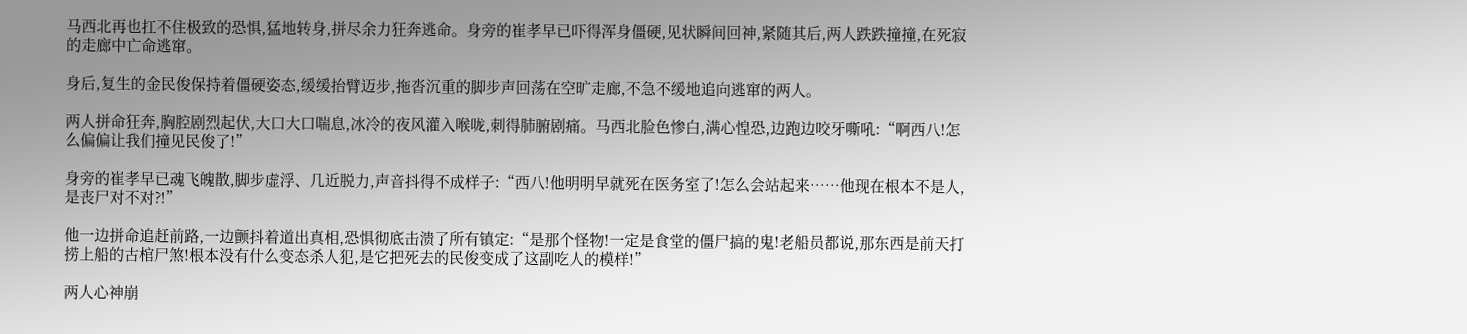马西北再也扛不住极致的恐惧,猛地转身,拼尽余力狂奔逃命。身旁的崔孝早已吓得浑身僵硬,见状瞬间回神,紧随其后,两人跌跌撞撞,在死寂的走廊中亡命逃窜。

身后,复生的金民俊保持着僵硬姿态,缓缓抬臂迈步,拖沓沉重的脚步声回荡在空旷走廊,不急不缓地追向逃窜的两人。

两人拼命狂奔,胸腔剧烈起伏,大口大口喘息,冰冷的夜风灌入喉咙,刺得肺腑剧痛。马西北脸色惨白,满心惶恐,边跑边咬牙嘶吼:“啊西八!怎么偏偏让我们撞见民俊了!”

身旁的崔孝早已魂飞魄散,脚步虚浮、几近脱力,声音抖得不成样子:“西八!他明明早就死在医务室了!怎么会站起来……他现在根本不是人,是丧尸对不对?!”

他一边拼命追赶前路,一边颤抖着道出真相,恐惧彻底击溃了所有镇定:“是那个怪物!一定是食堂的僵尸搞的鬼!老船员都说,那东西是前天打捞上船的古棺尸煞!根本没有什么变态杀人犯,是它把死去的民俊变成了这副吃人的模样!”

两人心神崩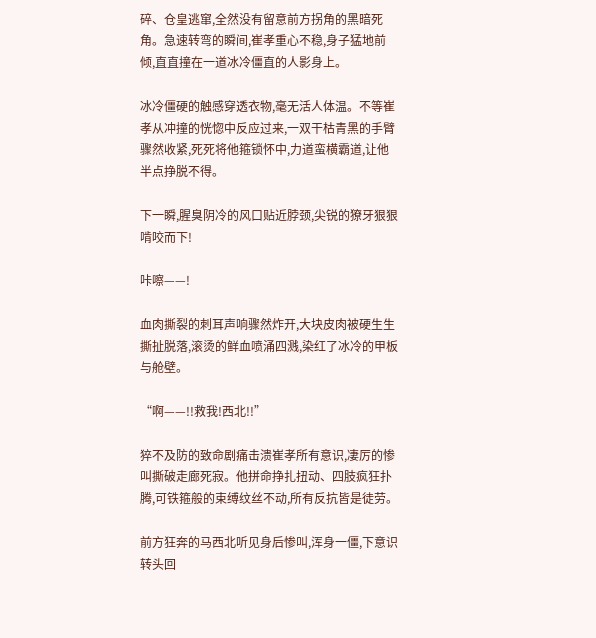碎、仓皇逃窜,全然没有留意前方拐角的黑暗死角。急速转弯的瞬间,崔孝重心不稳,身子猛地前倾,直直撞在一道冰冷僵直的人影身上。

冰冷僵硬的触感穿透衣物,毫无活人体温。不等崔孝从冲撞的恍惚中反应过来,一双干枯青黑的手臂骤然收紧,死死将他箍锁怀中,力道蛮横霸道,让他半点挣脱不得。

下一瞬,腥臭阴冷的风口贴近脖颈,尖锐的獠牙狠狠啃咬而下!

咔嚓——!

血肉撕裂的刺耳声响骤然炸开,大块皮肉被硬生生撕扯脱落,滚烫的鲜血喷涌四溅,染红了冰冷的甲板与舱壁。

“啊——!!救我!西北!!”

猝不及防的致命剧痛击溃崔孝所有意识,凄厉的惨叫撕破走廊死寂。他拼命挣扎扭动、四肢疯狂扑腾,可铁箍般的束缚纹丝不动,所有反抗皆是徒劳。

前方狂奔的马西北听见身后惨叫,浑身一僵,下意识转头回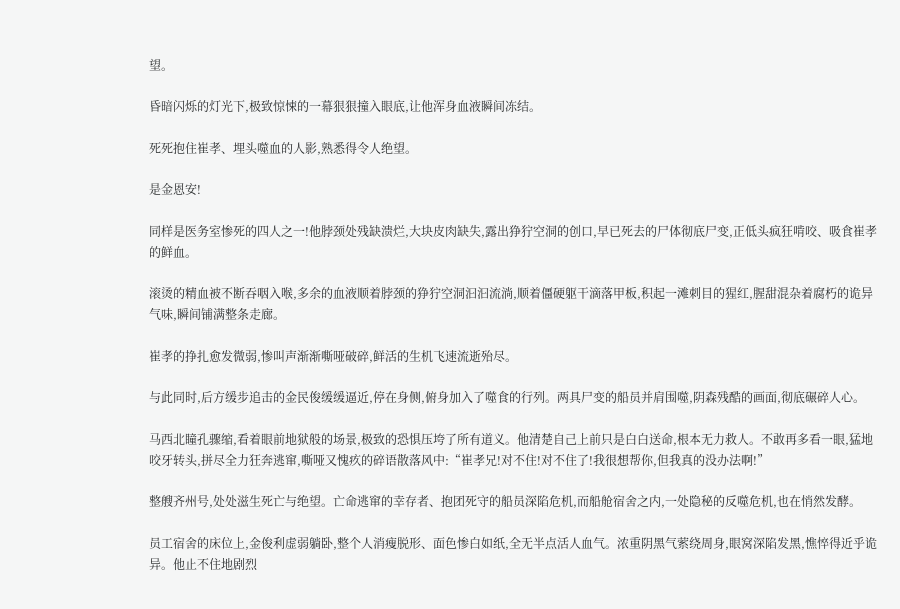望。

昏暗闪烁的灯光下,极致惊悚的一幕狠狠撞入眼底,让他浑身血液瞬间冻结。

死死抱住崔孝、埋头噬血的人影,熟悉得令人绝望。

是金恩安!

同样是医务室惨死的四人之一!他脖颈处残缺溃烂,大块皮肉缺失,露出狰狞空洞的创口,早已死去的尸体彻底尸变,正低头疯狂啃咬、吸食崔孝的鲜血。

滚烫的精血被不断吞咽入喉,多余的血液顺着脖颈的狰狞空洞汩汩流淌,顺着僵硬躯干滴落甲板,积起一滩刺目的猩红,腥甜混杂着腐朽的诡异气味,瞬间铺满整条走廊。

崔孝的挣扎愈发微弱,惨叫声渐渐嘶哑破碎,鲜活的生机飞速流逝殆尽。

与此同时,后方缓步追击的金民俊缓缓逼近,停在身侧,俯身加入了噬食的行列。两具尸变的船员并肩围噬,阴森残酷的画面,彻底碾碎人心。

马西北瞳孔骤缩,看着眼前地狱般的场景,极致的恐惧压垮了所有道义。他清楚自己上前只是白白送命,根本无力救人。不敢再多看一眼,猛地咬牙转头,拼尽全力狂奔逃窜,嘶哑又愧疚的碎语散落风中:“崔孝兄!对不住!对不住了!我很想帮你,但我真的没办法啊!”

整艘齐州号,处处滋生死亡与绝望。亡命逃窜的幸存者、抱团死守的船员深陷危机,而船舱宿舍之内,一处隐秘的反噬危机,也在悄然发酵。

员工宿舍的床位上,金俊利虚弱躺卧,整个人消瘦脱形、面色惨白如纸,全无半点活人血气。浓重阴黑气萦绕周身,眼窝深陷发黑,憔悴得近乎诡异。他止不住地剧烈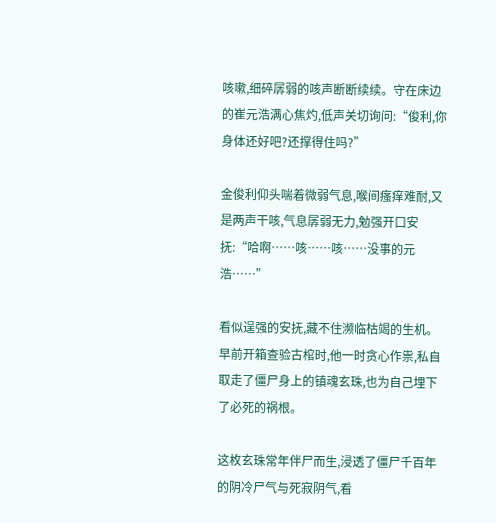咳嗽,细碎孱弱的咳声断断续续。守在床边的崔元浩满心焦灼,低声关切询问:“俊利,你身体还好吧?还撑得住吗?”

金俊利仰头喘着微弱气息,喉间瘙痒难耐,又是两声干咳,气息孱弱无力,勉强开口安抚:“哈啊……咳……咳……没事的元浩……”

看似逞强的安抚,藏不住濒临枯竭的生机。早前开箱查验古棺时,他一时贪心作祟,私自取走了僵尸身上的镇魂玄珠,也为自己埋下了必死的祸根。

这枚玄珠常年伴尸而生,浸透了僵尸千百年的阴冷尸气与死寂阴气,看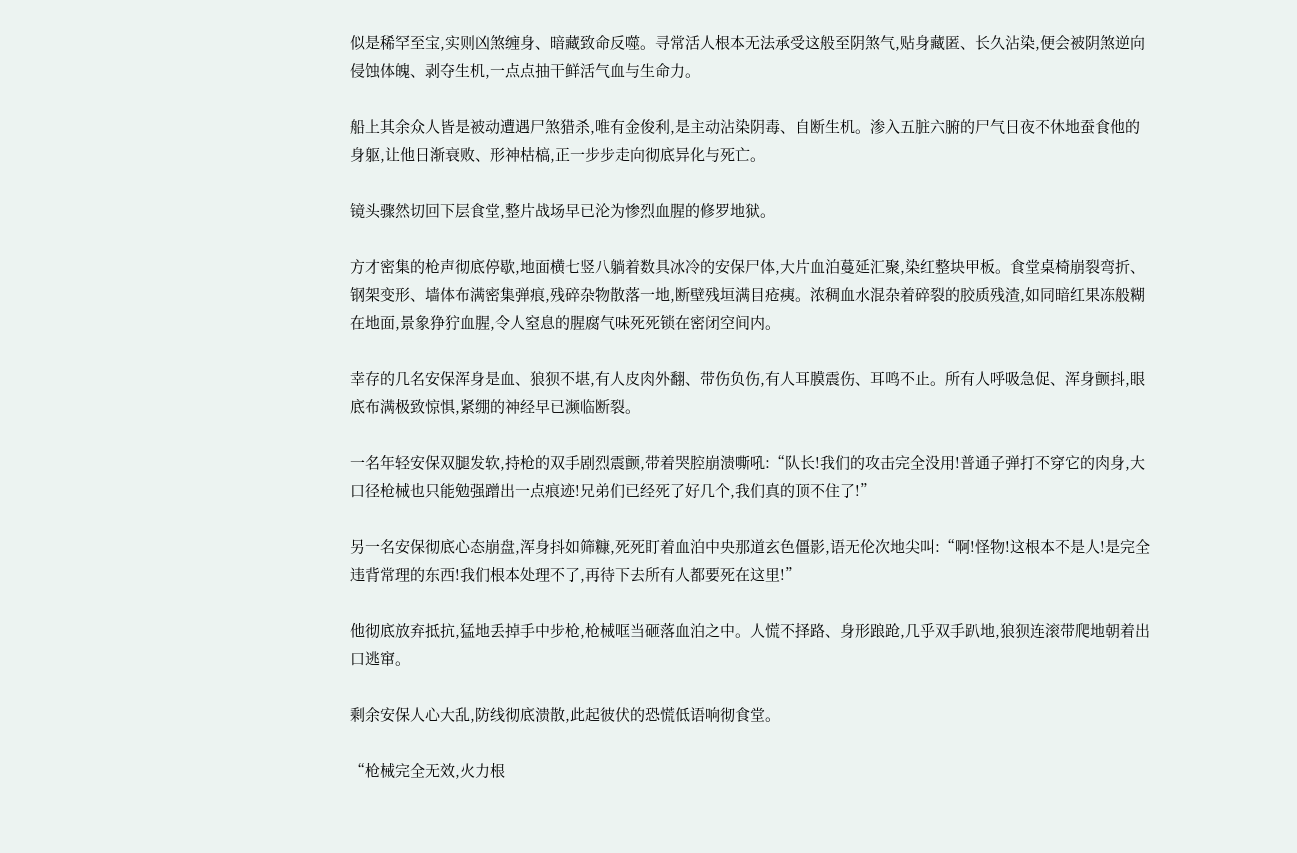似是稀罕至宝,实则凶煞缠身、暗藏致命反噬。寻常活人根本无法承受这般至阴煞气,贴身藏匿、长久沾染,便会被阴煞逆向侵蚀体魄、剥夺生机,一点点抽干鲜活气血与生命力。

船上其余众人皆是被动遭遇尸煞猎杀,唯有金俊利,是主动沾染阴毒、自断生机。渗入五脏六腑的尸气日夜不休地蚕食他的身躯,让他日渐衰败、形神枯槁,正一步步走向彻底异化与死亡。

镜头骤然切回下层食堂,整片战场早已沦为惨烈血腥的修罗地狱。

方才密集的枪声彻底停歇,地面横七竖八躺着数具冰冷的安保尸体,大片血泊蔓延汇聚,染红整块甲板。食堂桌椅崩裂弯折、钢架变形、墙体布满密集弹痕,残碎杂物散落一地,断壁残垣满目疮痍。浓稠血水混杂着碎裂的胶质残渣,如同暗红果冻般糊在地面,景象狰狞血腥,令人窒息的腥腐气味死死锁在密闭空间内。

幸存的几名安保浑身是血、狼狈不堪,有人皮肉外翻、带伤负伤,有人耳膜震伤、耳鸣不止。所有人呼吸急促、浑身颤抖,眼底布满极致惊惧,紧绷的神经早已濒临断裂。

一名年轻安保双腿发软,持枪的双手剧烈震颤,带着哭腔崩溃嘶吼:“队长!我们的攻击完全没用!普通子弹打不穿它的肉身,大口径枪械也只能勉强蹭出一点痕迹!兄弟们已经死了好几个,我们真的顶不住了!”

另一名安保彻底心态崩盘,浑身抖如筛糠,死死盯着血泊中央那道玄色僵影,语无伦次地尖叫:“啊!怪物!这根本不是人!是完全违背常理的东西!我们根本处理不了,再待下去所有人都要死在这里!”

他彻底放弃抵抗,猛地丢掉手中步枪,枪械哐当砸落血泊之中。人慌不择路、身形踉跄,几乎双手趴地,狼狈连滚带爬地朝着出口逃窜。

剩余安保人心大乱,防线彻底溃散,此起彼伏的恐慌低语响彻食堂。

“枪械完全无效,火力根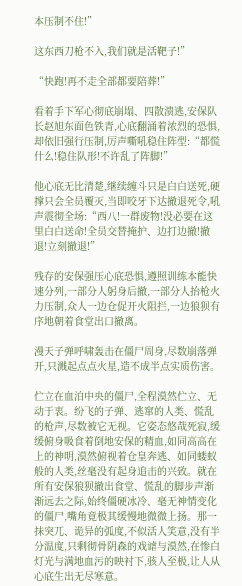本压制不住!”

这东西刀枪不入,我们就是活靶子!”

“快跑!再不走全部都要陪葬!”

看着手下军心彻底崩塌、四散溃逃,安保队长赵旭东面色铁青,心底翻涌着浓烈的恐惧,却依旧强行压制,厉声嘶吼稳住阵型:“都慌什么!稳住队形!不许乱了阵脚!”

他心底无比清楚,继续缠斗只是白白送死,硬撑只会全员覆灭,当即咬牙下达撤退死令,吼声震彻全场:“西八!一群废物!没必要在这里白白送命!全员交替掩护、边打边撤!撤退!立刻撤退!”

残存的安保强压心底恐惧,遵照训练本能快速分列,一部分人躬身后撤,一部分人抬枪火力压制,众人一边仓促开火阻拦,一边狼狈有序地朝着食堂出口撤离。

漫天子弹呼啸轰击在僵尸周身,尽数崩落弹开,只溅起点点火星,造不成半点实质伤害。

伫立在血泊中央的僵尸,全程漠然伫立、无动于衷。纷飞的子弹、逃窜的人类、慌乱的枪声,尽数被它无视。它姿态悠哉死寂,缓缓俯身吸食着倒地安保的精血,如同高高在上的神明,漠然俯视着仓皇奔逃、如同蝼蚁般的人类,丝毫没有起身追击的兴致。就在所有安保狼狈撤出食堂、慌乱的脚步声渐渐远去之际,始终僵硬冰冷、毫无神情变化的僵尸,嘴角竟极其缓慢地微微上扬。那一抹突兀、诡异的弧度,不似活人笑意,没有半分温度,只剩彻骨阴森的戏谑与漠然,在惨白灯光与满地血污的映衬下,骇人至极,让人从心底生出无尽寒意。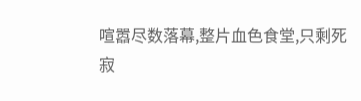喧嚣尽数落幕,整片血色食堂,只剩死寂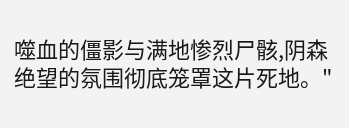噬血的僵影与满地惨烈尸骸,阴森绝望的氛围彻底笼罩这片死地。"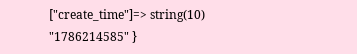["create_time"]=> string(10) "1786214585" }